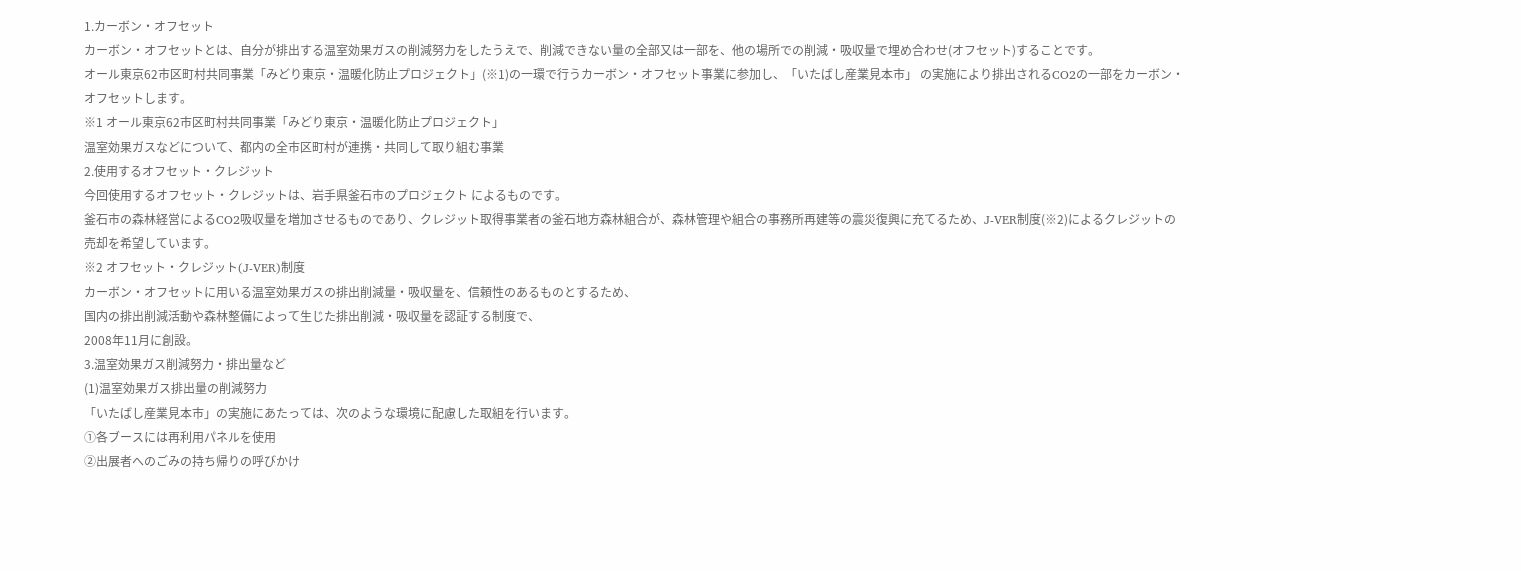1.カーボン・オフセット
カーボン・オフセットとは、自分が排出する温室効果ガスの削減努力をしたうえで、削減できない量の全部又は一部を、他の場所での削減・吸収量で埋め合わせ(オフセット)することです。
オール東京62市区町村共同事業「みどり東京・温暖化防止プロジェクト」(※1)の一環で行うカーボン・オフセット事業に参加し、「いたばし産業見本市」 の実施により排出されるCO2の一部をカーボン・オフセットします。
※1 オール東京62市区町村共同事業「みどり東京・温暖化防止プロジェクト」
温室効果ガスなどについて、都内の全市区町村が連携・共同して取り組む事業
2.使用するオフセット・クレジット
今回使用するオフセット・クレジットは、岩手県釜石市のプロジェクト によるものです。
釜石市の森林経営によるCO2吸収量を増加させるものであり、クレジット取得事業者の釜石地方森林組合が、森林管理や組合の事務所再建等の震災復興に充てるため、J-VER制度(※2)によるクレジットの売却を希望しています。
※2 オフセット・クレジット(J-VER)制度
カーボン・オフセットに用いる温室効果ガスの排出削減量・吸収量を、信頼性のあるものとするため、
国内の排出削減活動や森林整備によって生じた排出削減・吸収量を認証する制度で、
2008年11月に創設。
3.温室効果ガス削減努力・排出量など
(1)温室効果ガス排出量の削減努力
「いたばし産業見本市」の実施にあたっては、次のような環境に配慮した取組を行います。
①各ブースには再利用パネルを使用
②出展者へのごみの持ち帰りの呼びかけ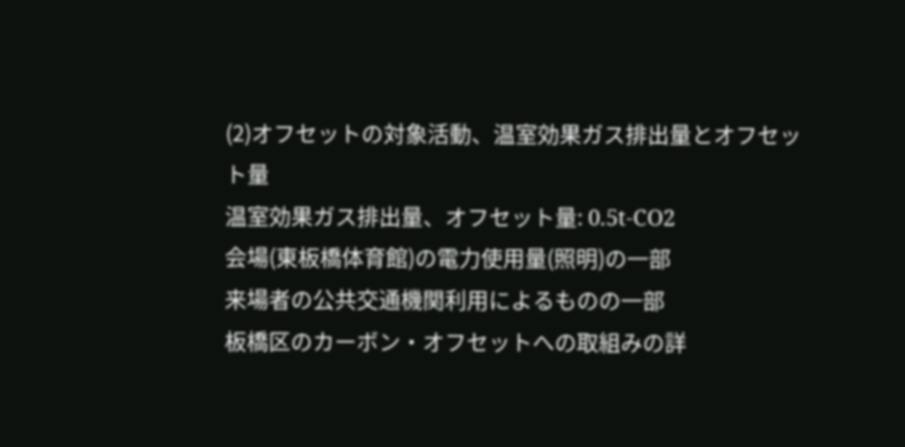(2)オフセットの対象活動、温室効果ガス排出量とオフセット量
温室効果ガス排出量、オフセット量: 0.5t-CO2
会場(東板橋体育館)の電力使用量(照明)の一部
来場者の公共交通機関利用によるものの一部
板橋区のカーボン・オフセットへの取組みの詳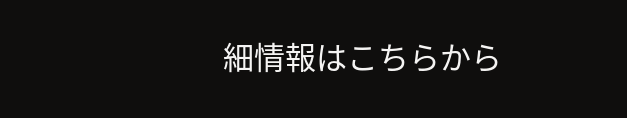細情報はこちらから